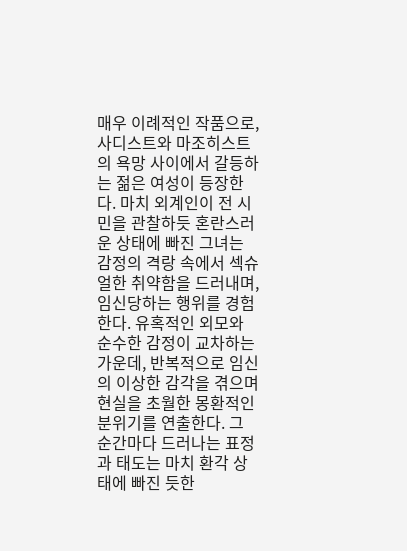매우 이례적인 작품으로, 사디스트와 마조히스트의 욕망 사이에서 갈등하는 젊은 여성이 등장한다. 마치 외계인이 전 시민을 관찰하듯 혼란스러운 상태에 빠진 그녀는 감정의 격랑 속에서 섹슈얼한 취약함을 드러내며, 임신당하는 행위를 경험한다. 유혹적인 외모와 순수한 감정이 교차하는 가운데, 반복적으로 임신의 이상한 감각을 겪으며 현실을 초월한 몽환적인 분위기를 연출한다. 그 순간마다 드러나는 표정과 태도는 마치 환각 상태에 빠진 듯한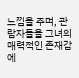느낌을 주며, 관람자들을 그녀의 매력적인 존재감에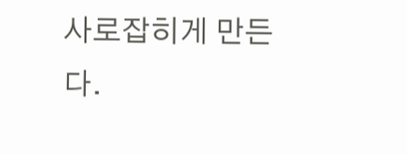사로잡히게 만든다.